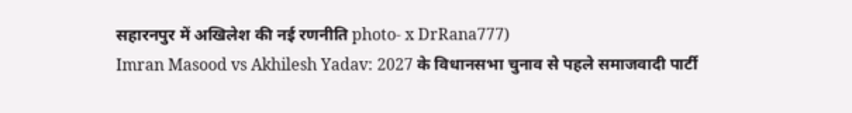सहारनपुर में अखिलेश की नई रणनीति photo- x DrRana777)
Imran Masood vs Akhilesh Yadav: 2027 के विधानसभा चुनाव से पहले समाजवादी पार्टी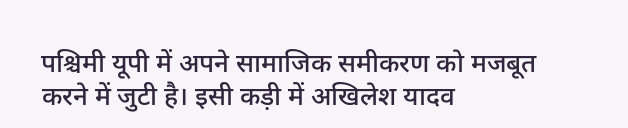पश्चिमी यूपी में अपने सामाजिक समीकरण को मजबूत करने में जुटी है। इसी कड़ी में अखिलेश यादव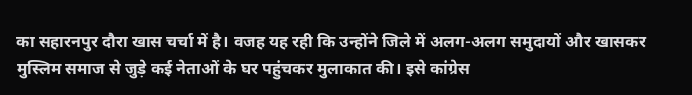का सहारनपुर दौरा खास चर्चा में है। वजह यह रही कि उन्होंने जिले में अलग-अलग समुदायों और खासकर मुस्लिम समाज से जुड़े कई नेताओं के घर पहुंचकर मुलाकात की। इसे कांग्रेस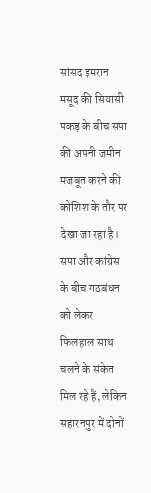सांसद इमरान मसूद की सियासी पकड़ के बीच सपा की अपनी जमीन मजबूत करने की कोशिश के तौर पर देखा जा रहा है।
सपा और कांग्रेस के बीच गठबंधन को लेकर फिलहाल साथ चलने के संकेत मिल रहे हैं, लेकिन सहारनपुर में दोनों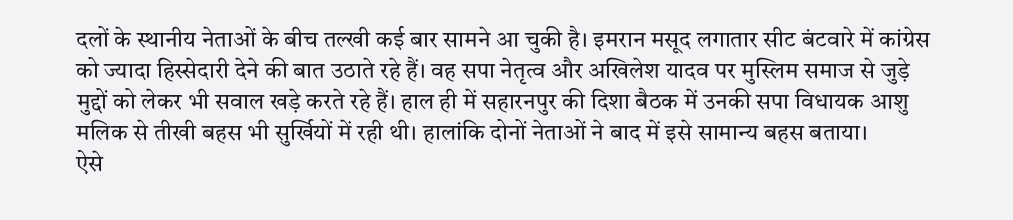दलों के स्थानीय नेताओं के बीच तल्खी कई बार सामने आ चुकी है। इमरान मसूद लगातार सीट बंटवारे में कांग्रेस को ज्यादा हिस्सेदारी देने की बात उठाते रहे हैं। वह सपा नेतृत्व और अखिलेश यादव पर मुस्लिम समाज से जुड़े मुद्दों को लेकर भी सवाल खड़े करते रहे हैं। हाल ही में सहारनपुर की दिशा बैठक में उनकी सपा विधायक आशु मलिक से तीखी बहस भी सुर्खियों में रही थी। हालांकि दोनों नेताओं ने बाद में इसे सामान्य बहस बताया।
ऐसे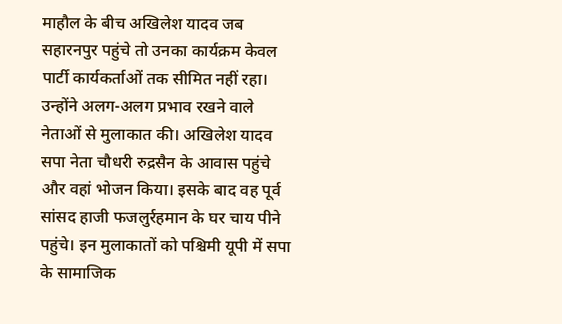माहौल के बीच अखिलेश यादव जब सहारनपुर पहुंचे तो उनका कार्यक्रम केवल पार्टी कार्यकर्ताओं तक सीमित नहीं रहा। उन्होंने अलग-अलग प्रभाव रखने वाले नेताओं से मुलाकात की। अखिलेश यादव सपा नेता चौधरी रुद्रसैन के आवास पहुंचे और वहां भोजन किया। इसके बाद वह पूर्व सांसद हाजी फजलुर्रहमान के घर चाय पीने पहुंचे। इन मुलाकातों को पश्चिमी यूपी में सपा के सामाजिक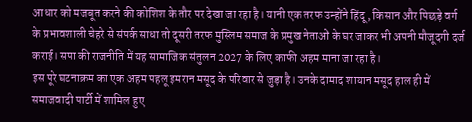आधार को मजबूत करने की कोशिश के तौर पर देखा जा रहा है। यानी एक तरफ उन्होंने हिंदू, किसान और पिछड़े वर्ग के प्रभावशाली चेहरे से संपर्क साधा तो दूसरी तरफ मुस्लिम समाज के प्रमुख नेताओं के घर जाकर भी अपनी मौजूदगी दर्ज कराई। सपा की राजनीति में यह सामाजिक संतुलन 2027 के लिए काफी अहम माना जा रहा है।
इस पूरे घटनाक्रम का एक अहम पहलू इमरान मसूद के परिवार से जुड़ा है। उनके दामाद शायान मसूद हाल ही में समाजवादी पार्टी में शामिल हुए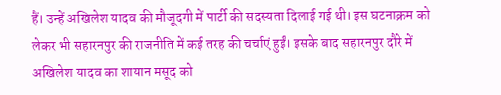हैं। उन्हें अखिलेश यादव की मौजूदगी में पार्टी की सदस्यता दिलाई गई थी। इस घटनाक्रम को लेकर भी सहारनपुर की राजनीति में कई तरह की चर्चाएं हुईं। इसके बाद सहारनपुर दौरे में अखिलेश यादव का शायान मसूद को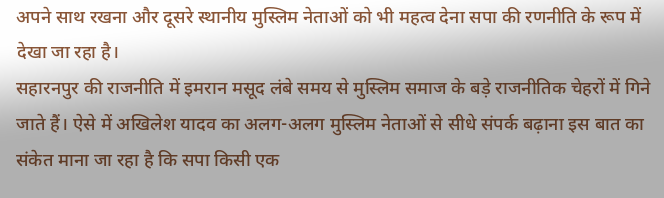अपने साथ रखना और दूसरे स्थानीय मुस्लिम नेताओं को भी महत्व देना सपा की रणनीति के रूप में देखा जा रहा है।
सहारनपुर की राजनीति में इमरान मसूद लंबे समय से मुस्लिम समाज के बड़े राजनीतिक चेहरों में गिने जाते हैं। ऐसे में अखिलेश यादव का अलग-अलग मुस्लिम नेताओं से सीधे संपर्क बढ़ाना इस बात का संकेत माना जा रहा है कि सपा किसी एक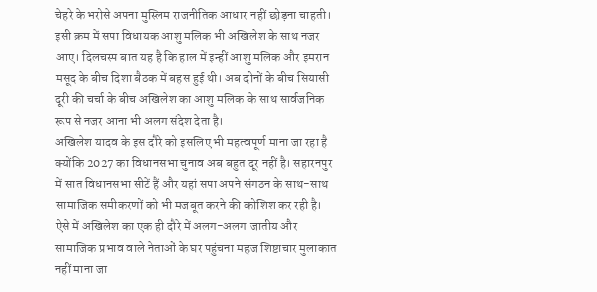चेहरे के भरोसे अपना मुस्लिम राजनीतिक आधार नहीं छोड़ना चाहती। इसी क्रम में सपा विधायक आशु मलिक भी अखिलेश के साथ नजर आए। दिलचस्प बात यह है कि हाल में इन्हीं आशु मलिक और इमरान मसूद के बीच दिशा बैठक में बहस हुई थी। अब दोनों के बीच सियासी दूरी की चर्चा के बीच अखिलेश का आशु मलिक के साथ सार्वजनिक रूप से नजर आना भी अलग संदेश देता है।
अखिलेश यादव के इस दौरे को इसलिए भी महत्वपूर्ण माना जा रहा है क्योंकि 2027 का विधानसभा चुनाव अब बहुत दूर नहीं है। सहारनपुर में सात विधानसभा सीटें हैं और यहां सपा अपने संगठन के साथ-साथ सामाजिक समीकरणों को भी मजबूत करने की कोशिश कर रही है। ऐसे में अखिलेश का एक ही दौरे में अलग-अलग जातीय और सामाजिक प्रभाव वाले नेताओं के घर पहुंचना महज शिष्टाचार मुलाकात नहीं माना जा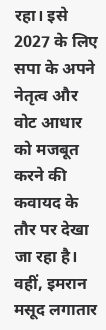रहा। इसे 2027 के लिए सपा के अपने नेतृत्व और वोट आधार को मजबूत करने की कवायद के तौर पर देखा जा रहा है। वहीं, इमरान मसूद लगातार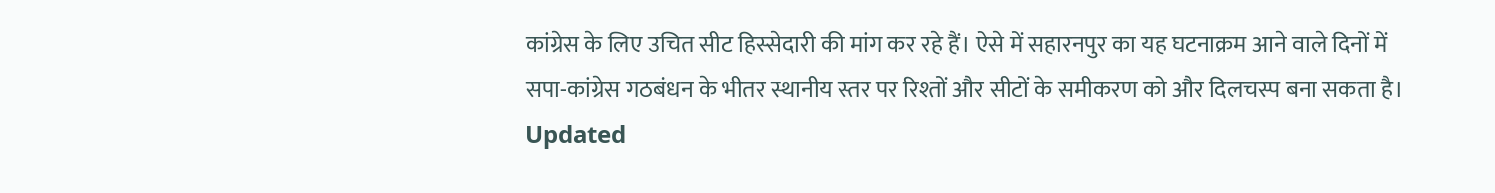कांग्रेस के लिए उचित सीट हिस्सेदारी की मांग कर रहे हैं। ऐसे में सहारनपुर का यह घटनाक्रम आने वाले दिनों में सपा-कांग्रेस गठबंधन के भीतर स्थानीय स्तर पर रिश्तों और सीटों के समीकरण को और दिलचस्प बना सकता है।
Updated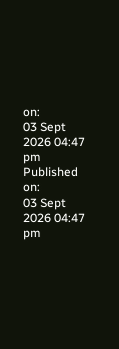on:
03 Sept 2026 04:47 pm
Published on:
03 Sept 2026 04:47 pm